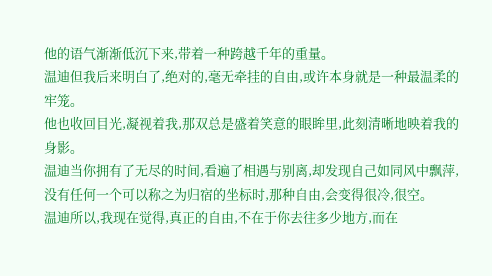他的语气渐渐低沉下来,带着一种跨越千年的重量。
温迪但我后来明白了,绝对的,毫无牵挂的自由,或许本身就是一种最温柔的牢笼。
他也收回目光,凝视着我,那双总是盛着笑意的眼眸里,此刻清晰地映着我的身影。
温迪当你拥有了无尽的时间,看遍了相遇与别离,却发现自己如同风中飘萍,没有任何一个可以称之为归宿的坐标时,那种自由,会变得很冷,很空。
温迪所以,我现在觉得,真正的自由,不在于你去往多少地方,而在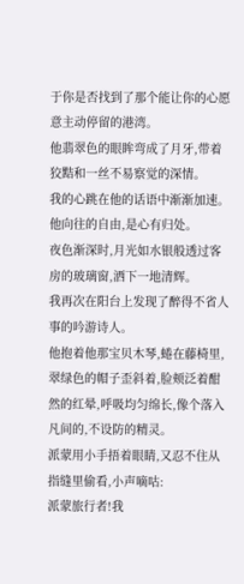于你是否找到了那个能让你的心愿意主动停留的港湾。
他翡翠色的眼眸弯成了月牙,带着狡黠和一丝不易察觉的深情。
我的心跳在他的话语中渐渐加速。
他向往的自由,是心有归处。
夜色渐深时,月光如水银般透过客房的玻璃窗,洒下一地清辉。
我再次在阳台上发现了醉得不省人事的吟游诗人。
他抱着他那宝贝木琴,蜷在藤椅里,翠绿色的帽子歪斜着,脸颊泛着酣然的红晕,呼吸均匀绵长,像个落入凡间的,不设防的精灵。
派蒙用小手捂着眼睛,又忍不住从指缝里偷看,小声嘀咕:
派蒙旅行者!我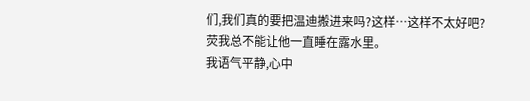们,我们真的要把温迪搬进来吗?这样…这样不太好吧?
荧我总不能让他一直睡在露水里。
我语气平静,心中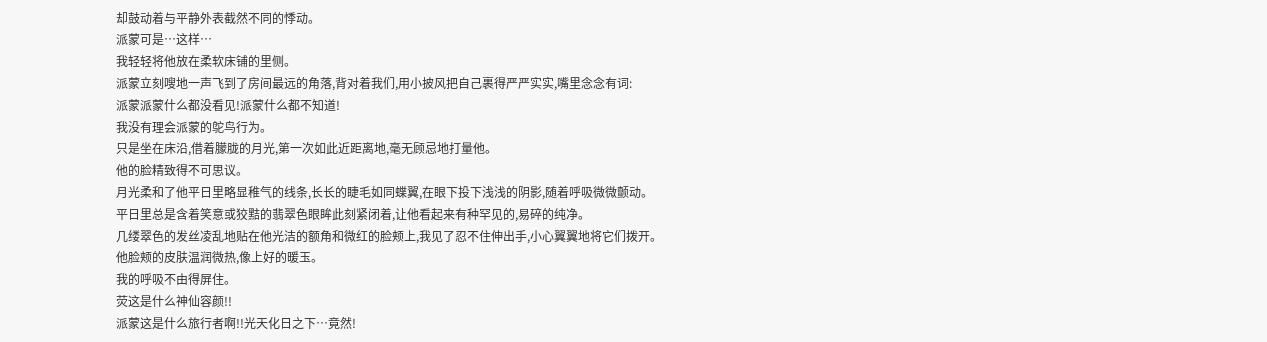却鼓动着与平静外表截然不同的悸动。
派蒙可是…这样…
我轻轻将他放在柔软床铺的里侧。
派蒙立刻嗖地一声飞到了房间最远的角落,背对着我们,用小披风把自己裹得严严实实,嘴里念念有词:
派蒙派蒙什么都没看见!派蒙什么都不知道!
我没有理会派蒙的鸵鸟行为。
只是坐在床沿,借着朦胧的月光,第一次如此近距离地,毫无顾忌地打量他。
他的脸精致得不可思议。
月光柔和了他平日里略显稚气的线条,长长的睫毛如同蝶翼,在眼下投下浅浅的阴影,随着呼吸微微颤动。
平日里总是含着笑意或狡黠的翡翠色眼眸此刻紧闭着,让他看起来有种罕见的,易碎的纯净。
几缕翠色的发丝凌乱地贴在他光洁的额角和微红的脸颊上,我见了忍不住伸出手,小心翼翼地将它们拨开。
他脸颊的皮肤温润微热,像上好的暖玉。
我的呼吸不由得屏住。
荧这是什么神仙容颜!!
派蒙这是什么旅行者啊!!光天化日之下…竟然!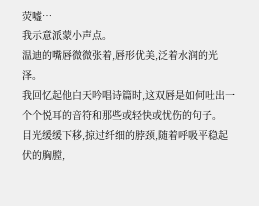荧嘘…
我示意派蒙小声点。
温迪的嘴唇微微张着,唇形优美,泛着水润的光泽。
我回忆起他白天吟唱诗篇时,这双唇是如何吐出一个个悦耳的音符和那些或轻快或忧伤的句子。
目光缓缓下移,掠过纤细的脖颈,随着呼吸平稳起伏的胸膛,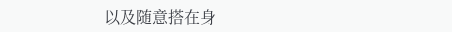以及随意搭在身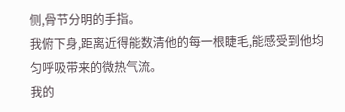侧,骨节分明的手指。
我俯下身,距离近得能数清他的每一根睫毛,能感受到他均匀呼吸带来的微热气流。
我的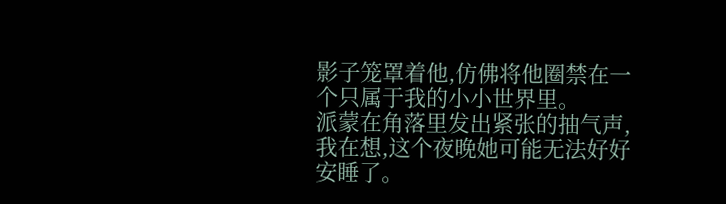影子笼罩着他,仿佛将他圈禁在一个只属于我的小小世界里。
派蒙在角落里发出紧张的抽气声,我在想,这个夜晚她可能无法好好安睡了。